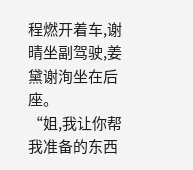程燃开着车,谢晴坐副驾驶,姜黛谢洵坐在后座。
“姐,我让你帮我准备的东西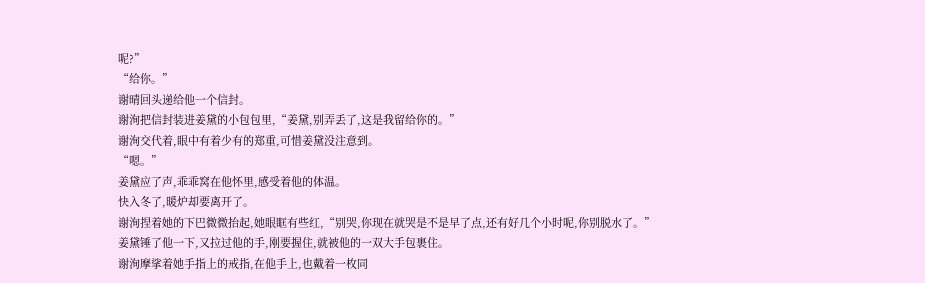呢?”
“给你。”
谢晴回头递给他一个信封。
谢洵把信封装进姜黛的小包包里,“姜黛,别弄丢了,这是我留给你的。”
谢洵交代着,眼中有着少有的郑重,可惜姜黛没注意到。
“嗯。”
姜黛应了声,乖乖窝在他怀里,感受着他的体温。
快入冬了,暖炉却要离开了。
谢洵捏着她的下巴微微抬起,她眼眶有些红,“别哭,你现在就哭是不是早了点,还有好几个小时呢,你别脱水了。”
姜黛锤了他一下,又拉过他的手,刚要握住,就被他的一双大手包裹住。
谢洵摩挲着她手指上的戒指,在他手上,也戴着一枚同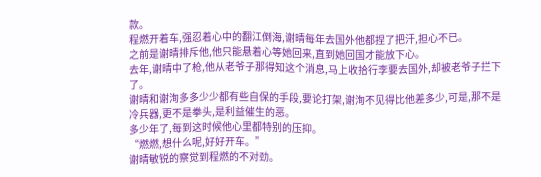款。
程燃开着车,强忍着心中的翻江倒海,谢晴每年去国外他都捏了把汗,担心不已。
之前是谢晴排斥他,他只能悬着心等她回来,直到她回国才能放下心。
去年,谢晴中了枪,他从老爷子那得知这个消息,马上收拾行李要去国外,却被老爷子拦下了。
谢晴和谢洵多多少少都有些自保的手段,要论打架,谢洵不见得比他差多少,可是,那不是冷兵器,更不是拳头,是利益催生的恶。
多少年了,每到这时候他心里都特别的压抑。
“燃燃,想什么呢,好好开车。”
谢晴敏锐的察觉到程燃的不对劲。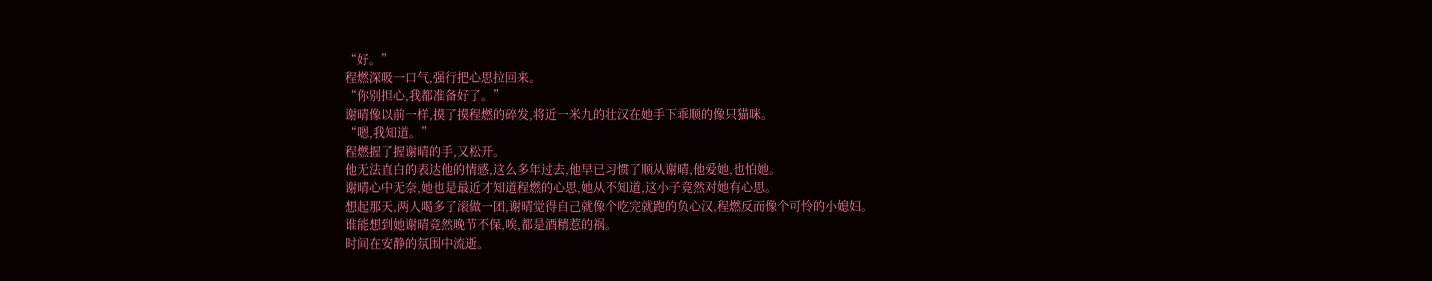“好。”
程燃深吸一口气,强行把心思拉回来。
“你别担心,我都准备好了。”
谢晴像以前一样,摸了摸程燃的碎发,将近一米九的壮汉在她手下乖顺的像只猫咪。
“嗯,我知道。”
程燃握了握谢晴的手,又松开。
他无法直白的表达他的情感,这么多年过去,他早已习惯了顺从谢晴,他爱她,也怕她。
谢晴心中无奈,她也是最近才知道程燃的心思,她从不知道,这小子竟然对她有心思。
想起那天,两人喝多了滚做一团,谢晴觉得自己就像个吃完就跑的负心汉,程燃反而像个可怜的小媳妇。
谁能想到她谢晴竟然晚节不保,唉,都是酒精惹的祸。
时间在安静的氛围中流逝。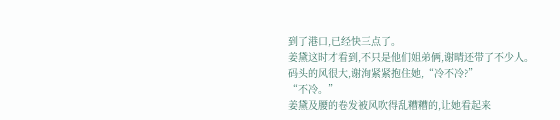到了港口,已经快三点了。
姜黛这时才看到,不只是他们姐弟俩,谢晴还带了不少人。
码头的风很大,谢洵紧紧抱住她,“冷不冷?”
“不冷。”
姜黛及腰的卷发被风吹得乱糟糟的,让她看起来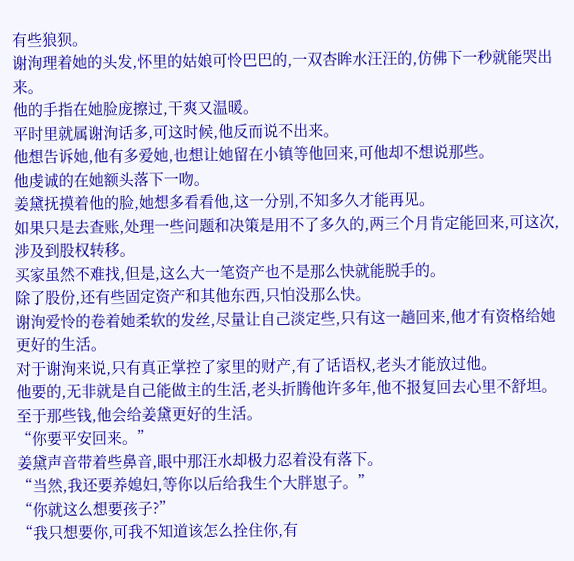有些狼狈。
谢洵理着她的头发,怀里的姑娘可怜巴巴的,一双杏眸水汪汪的,仿佛下一秒就能哭出来。
他的手指在她脸庞擦过,干爽又温暖。
平时里就属谢洵话多,可这时候,他反而说不出来。
他想告诉她,他有多爱她,也想让她留在小镇等他回来,可他却不想说那些。
他虔诚的在她额头落下一吻。
姜黛抚摸着他的脸,她想多看看他,这一分别,不知多久才能再见。
如果只是去查账,处理一些问题和决策是用不了多久的,两三个月肯定能回来,可这次,涉及到股权转移。
买家虽然不难找,但是,这么大一笔资产也不是那么快就能脱手的。
除了股份,还有些固定资产和其他东西,只怕没那么快。
谢洵爱怜的卷着她柔软的发丝,尽量让自己淡定些,只有这一趟回来,他才有资格给她更好的生活。
对于谢洵来说,只有真正掌控了家里的财产,有了话语权,老头才能放过他。
他要的,无非就是自己能做主的生活,老头折腾他许多年,他不报复回去心里不舒坦。
至于那些钱,他会给姜黛更好的生活。
“你要平安回来。”
姜黛声音带着些鼻音,眼中那汪水却极力忍着没有落下。
“当然,我还要养媳妇,等你以后给我生个大胖崽子。”
“你就这么想要孩子?”
“我只想要你,可我不知道该怎么拴住你,有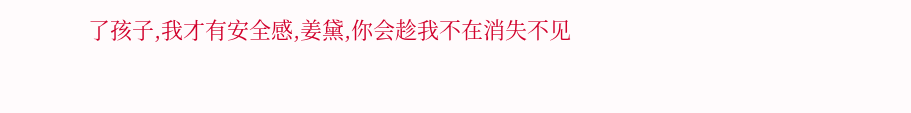了孩子,我才有安全感,姜黛,你会趁我不在消失不见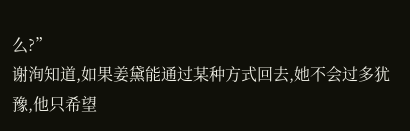么?”
谢洵知道,如果姜黛能通过某种方式回去,她不会过多犹豫,他只希望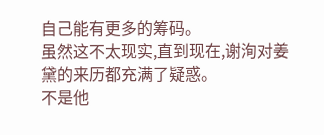自己能有更多的筹码。
虽然这不太现实,直到现在,谢洵对姜黛的来历都充满了疑惑。
不是他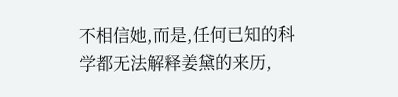不相信她,而是,任何已知的科学都无法解释姜黛的来历,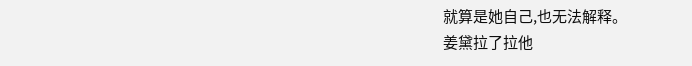就算是她自己,也无法解释。
姜黛拉了拉他